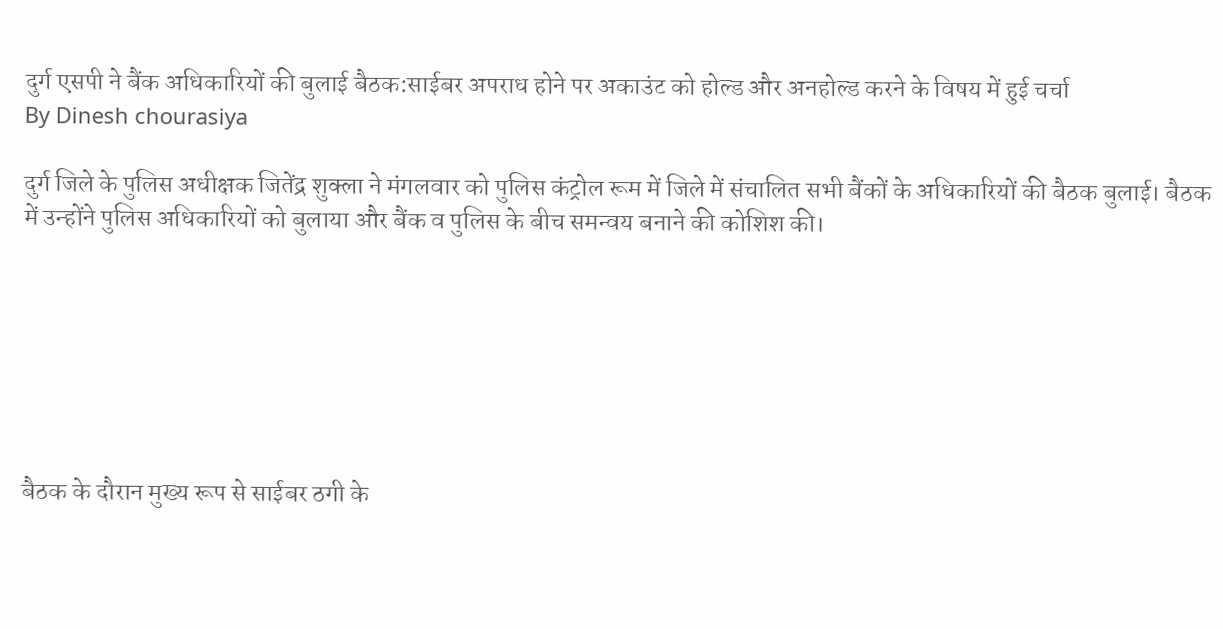दुर्ग एसपी ने बैंक अधिकारियों की बुलाई बैठक:साईबर अपराध होने पर अकाउंट को होल्ड और अनहोल्ड करने के विषय में हुई चर्चा
By Dinesh chourasiya

दुर्ग जिले के पुलिस अधीक्षक जितेंद्र शुक्ला ने मंगलवार को पुलिस कंट्रोल रूम में जिले में संचालित सभी बैंकों के अधिकारियों की बैठक बुलाई। बैठक में उन्होंने पुलिस अधिकारियों को बुलाया और बैंक व पुलिस के बीच समन्वय बनाने की कोशिश की।







बैठक के दौरान मुख्य रूप से साईबर ठगी के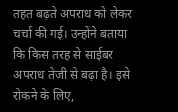तहत बढ़ते अपराध को लेकर चर्चा की गई। उन्होंने बताया कि किस तरह से साईबर अपराध तेजी से बढ़ा है। इसे रोकने के लिए,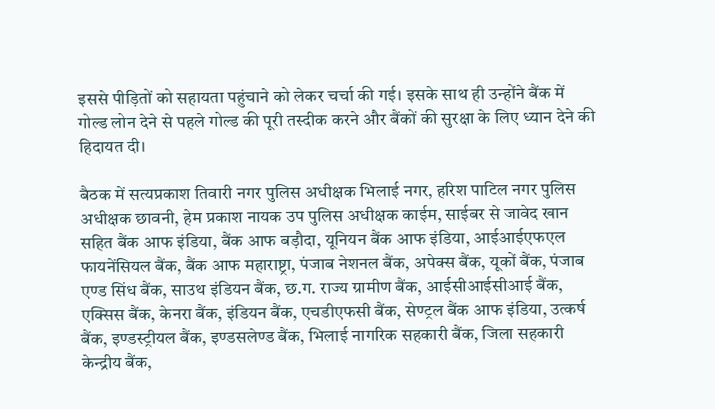इससे पीड़ितों को सहायता पहुंचाने को लेकर चर्चा की गई। इसके साथ ही उन्होंने बैंक में गोल्ड लोन देने से पहले गोल्ड की पूरी तस्दीक करने और बैंकों की सुरक्षा के लिए ध्यान देने की हिदायत दी।

बैठक में सत्यप्रकाश तिवारी नगर पुलिस अधीक्षक भिलाई नगर, हरिश पाटिल नगर पुलिस अधीक्षक छावनी, हेम प्रकाश नायक उप पुलिस अधीक्षक काईम, साईबर से जावेद खान सहित बैंक आफ इंडिया, बैंक आफ बड़ौदा, यूनियन बैंक आफ इंडिया, आईआईएफएल फायनेंसियल बैंक, बैंक आफ महाराष्ट्रा, पंजाब नेशनल बैंक, अपेक्स बैंक, यूकों बैंक, पंजाब एण्ड सिंध बैंक, साउथ इंडियन बैंक, छ.ग. राज्य ग्रामीण बैंक, आईसीआईसीआई बैंक, एक्सिस बैंक, केनरा बैंक, इंडियन बैंक, एचडीएफसी बैंक, सेण्ट्रल बैंक आफ इंडिया, उत्कर्ष बैंक, इण्डस्ट्रीयल बैंक, इण्डसलेण्ड बैंक, भिलाई नागरिक सहकारी बैंक, जिला सहकारी केन्द्रीय बैंक,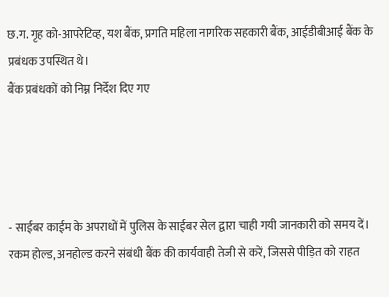छ.ग. गृह को-आपरेटिव्ह, यश बैंक, प्रगति महिला नागरिक सहकारी बैंक, आईडीबीआई बैंक के प्रबंधक उपस्थित थे।
बैंक प्रबंधकों को निम्न निर्देश दिए गए




- साईबर काईम के अपराधों में पुलिस के साईबर सेल द्वारा चाही गयी जानकारी को समय दें। रकम होल्ड, अनहोल्ड करने संबंधी बैंक की कार्यवाही तेजी से करें, जिससे पीड़ित को राहत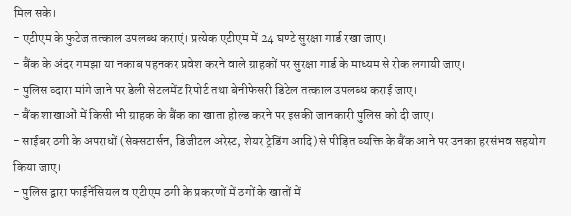मिल सके।
- एटीएम के फुटेज तत्काल उपलब्ध कराएं। प्रत्येक एटीएम में 24 घण्टे सुरक्षा गार्ड रखा जाए।
- बैंक के अंदर गमझा या नकाब पहनकर प्रवेश करने वाले ग्राहकों पर सुरक्षा गार्ड के माध्यम से रोक लगायी जाए।
- पुलिस व्दारा मांगे जाने पर डेली सेटलमेंट रिपोर्ट तथा बेनीफेसरी डिटेल तत्काल उपलब्ध कराई जाए।
- बैंक शाखाओं में किसी भी ग्राहक के बैंक का खाता होल्ड करने पर इसकी जानकारी पुलिस को दी जाए।
- साईबर ठगी के अपराधों (सेक्सटार्सन, डिजीटल अरेस्ट, शेयर ट्रेडिंग आदि) से पीड़ित व्यक्ति के बैंक आने पर उनका हरसंभव सहयोग किया जाए।
- पुलिस द्वारा फाईनेंसियल व एटीएम ठगी के प्रकरणों में ठगों के खातों में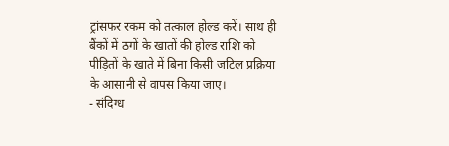ट्रांसफर रकम को तत्काल होल्ड करें। साथ ही बैंकों में ठगों के खातों की होल्ड राशि को पीड़ितों के खाते में बिना किसी जटिल प्रक्रिया के आसानी से वापस किया जाए।
- संदिग्ध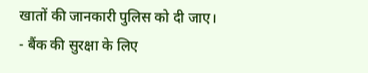खातों की जानकारी पुलिस को दी जाए।
- बैंक की सुरक्षा के लिए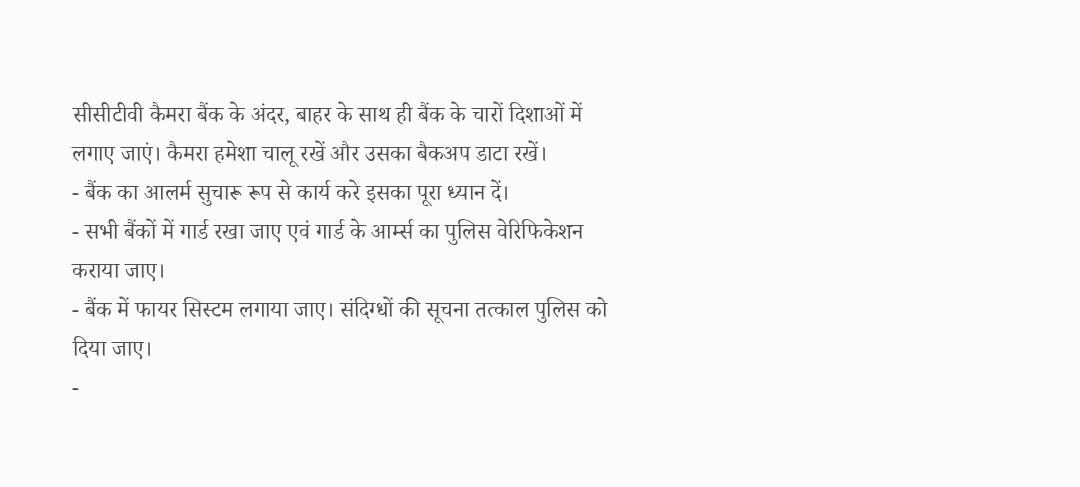सीसीटीवी कैमरा बैंक के अंदर, बाहर के साथ ही बैंक के चारों दिशाओं में लगाए जाएं। कैमरा हमेशा चालू रखें और उसका बैकअप डाटा रखें।
- बैंक का आलर्म सुचारू रूप से कार्य करे इसका पूरा ध्यान दें।
- सभी बैंकों में गार्ड रखा जाए एवं गार्ड के आर्म्स का पुलिस वेरिफिकेशन कराया जाए।
- बैंक में फायर सिस्टम लगाया जाए। संदिग्धों की सूचना तत्काल पुलिस को दिया जाए।
-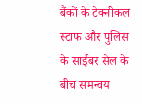बैंकों के टेक्नीकल स्टाफ और पुलिस के साईबर सेल के बीच समन्वय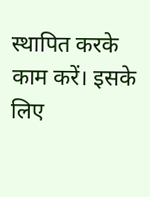स्थापित करके काम करें। इसके लिए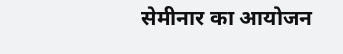सेमीनार का आयोजन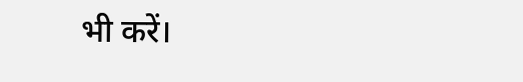भी करें।